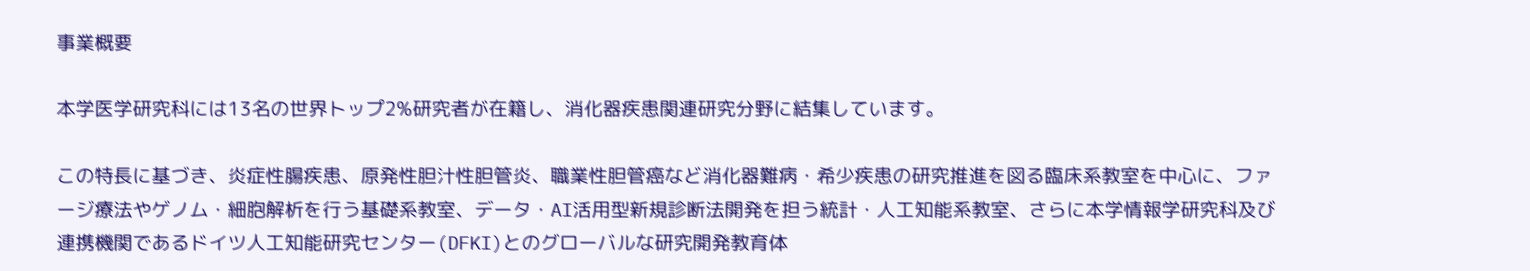事業概要

本学医学研究科には13名の世界トップ2%研究者が在籍し、消化器疾患関連研究分野に結集しています。

この特長に基づき、炎症性腸疾患、原発性胆汁性胆管炎、職業性胆管癌など消化器難病・希少疾患の研究推進を図る臨床系教室を中心に、ファージ療法やゲノム・細胞解析を行う基礎系教室、データ・AI活用型新規診断法開発を担う統計・人工知能系教室、さらに本学情報学研究科及び連携機関であるドイツ人工知能研究センター(DFKI)とのグローバルな研究開発教育体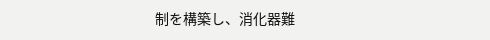制を構築し、消化器難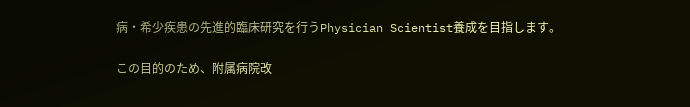病・希少疾患の先進的臨床研究を行うPhysician Scientist養成を目指します。

この目的のため、附属病院改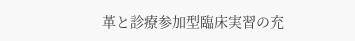革と診療参加型臨床実習の充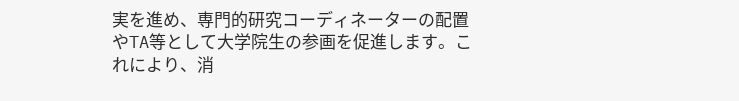実を進め、専門的研究コーディネーターの配置やTA等として大学院生の参画を促進します。これにより、消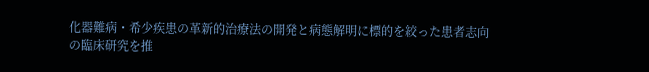化器難病・希少疾患の革新的治療法の開発と病態解明に標的を絞った患者志向の臨床研究を推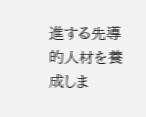進する先導的人材を養成しま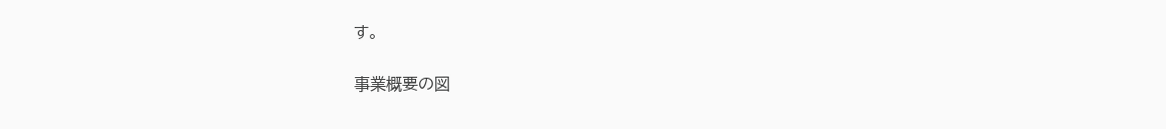す。

事業概要の図